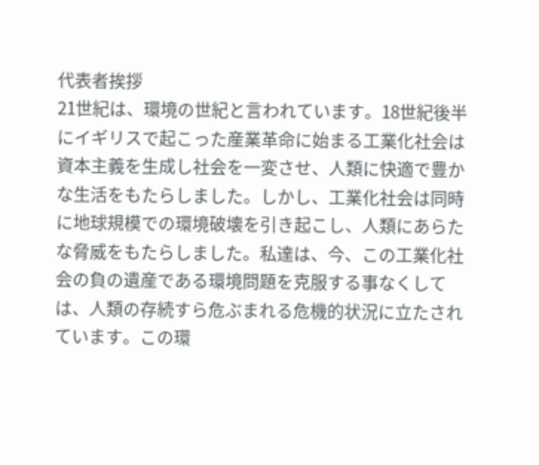代表者挨拶
21世紀は、環境の世紀と言われています。18世紀後半にイギリスで起こった産業革命に始まる工業化社会は資本主義を生成し社会を一変させ、人類に快適で豊かな生活をもたらしました。しかし、工業化社会は同時に地球規模での環境破壊を引き起こし、人類にあらたな脅威をもたらしました。私達は、今、この工業化社会の負の遺産である環境問題を克服する事なくしては、人類の存続すら危ぶまれる危機的状況に立たされています。この環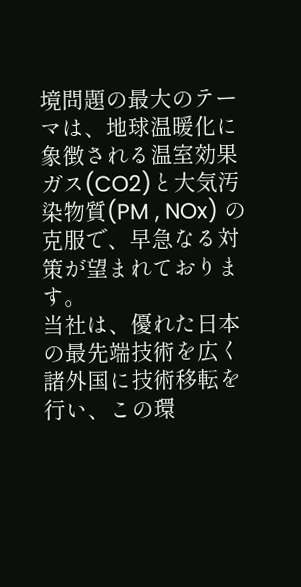境問題の最大のテーマは、地球温暖化に象徴される温室効果ガス(CO2)と大気汚染物質(PM , NOx) の克服で、早急なる対策が望まれております。
当社は、優れた日本の最先端技術を広く諸外国に技術移転を行い、この環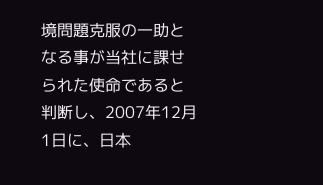境問題克服の一助となる事が当社に課せられた使命であると判断し、2007年12月1日に、日本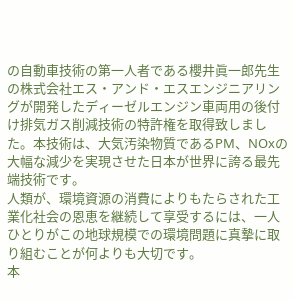の自動車技術の第一人者である櫻井眞一郎先生の株式会社エス・アンド・エスエンジニアリングが開発したディーゼルエンジン車両用の後付け排気ガス削減技術の特許権を取得致しました。本技術は、大気汚染物質であるPM、NOxの大幅な減少を実現させた日本が世界に誇る最先端技術です。
人類が、環境資源の消費によりもたらされた工業化社会の恩恵を継続して享受するには、一人ひとりがこの地球規模での環境問題に真摯に取り組むことが何よりも大切です。
本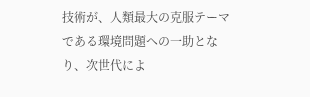技術が、人類最大の克服テーマである環境問題への一助となり、次世代によ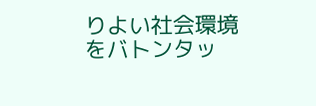りよい社会環境をバトンタッ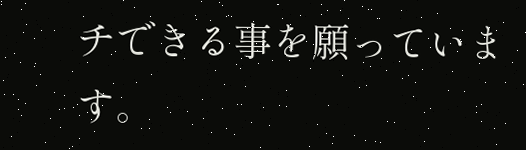チできる事を願っています。